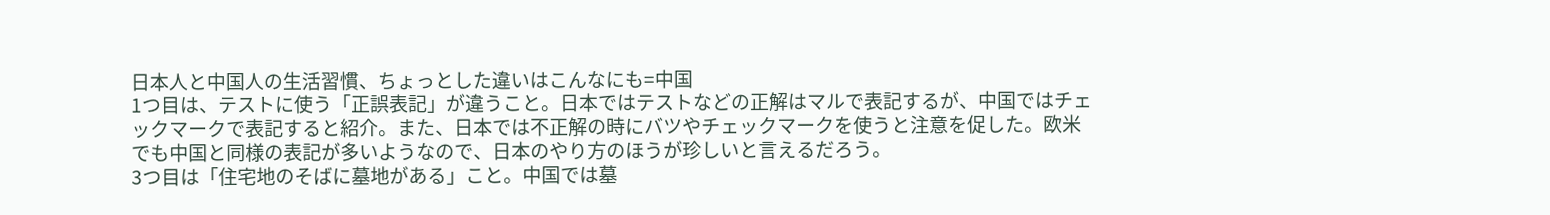日本人と中国人の生活習慣、ちょっとした違いはこんなにも=中国
1つ目は、テストに使う「正誤表記」が違うこと。日本ではテストなどの正解はマルで表記するが、中国ではチェックマークで表記すると紹介。また、日本では不正解の時にバツやチェックマークを使うと注意を促した。欧米でも中国と同様の表記が多いようなので、日本のやり方のほうが珍しいと言えるだろう。
3つ目は「住宅地のそばに墓地がある」こと。中国では墓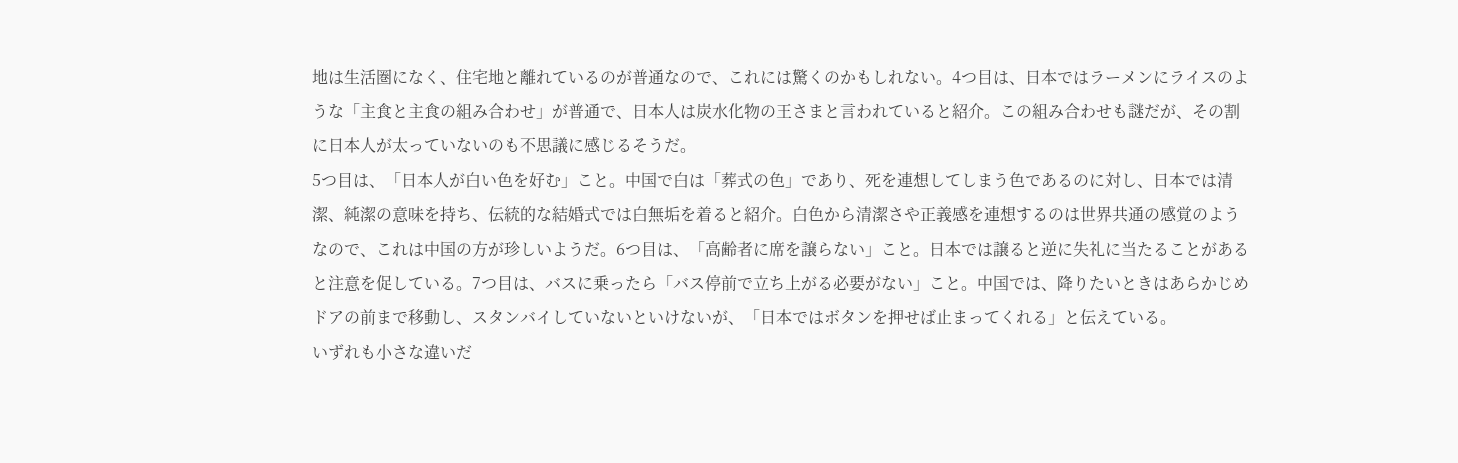地は生活圏になく、住宅地と離れているのが普通なので、これには驚くのかもしれない。4つ目は、日本ではラーメンにライスのような「主食と主食の組み合わせ」が普通で、日本人は炭水化物の王さまと言われていると紹介。この組み合わせも謎だが、その割に日本人が太っていないのも不思議に感じるそうだ。
5つ目は、「日本人が白い色を好む」こと。中国で白は「葬式の色」であり、死を連想してしまう色であるのに対し、日本では清潔、純潔の意味を持ち、伝統的な結婚式では白無垢を着ると紹介。白色から清潔さや正義感を連想するのは世界共通の感覚のようなので、これは中国の方が珍しいようだ。6つ目は、「高齢者に席を譲らない」こと。日本では譲ると逆に失礼に当たることがあると注意を促している。7つ目は、バスに乗ったら「バス停前で立ち上がる必要がない」こと。中国では、降りたいときはあらかじめドアの前まで移動し、スタンバイしていないといけないが、「日本ではボタンを押せば止まってくれる」と伝えている。
いずれも小さな違いだ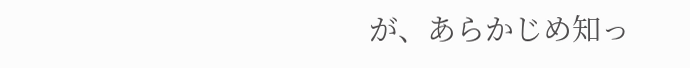が、あらかじめ知っ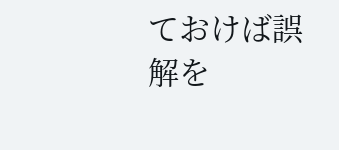ておけば誤解を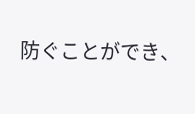防ぐことができ、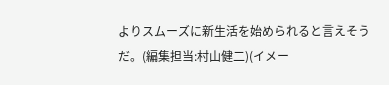よりスムーズに新生活を始められると言えそうだ。(編集担当:村山健二)(イメー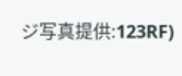ジ写真提供:123RF)